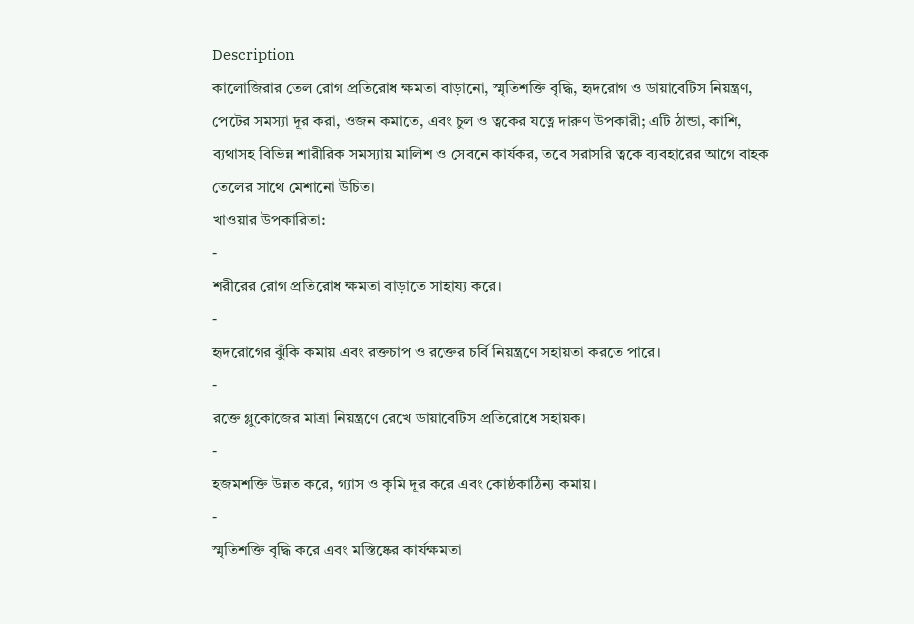Description
কালোজিরার তেল রোগ প্রতিরোধ ক্ষমতা বাড়ানো, স্মৃতিশক্তি বৃদ্ধি, হৃদরোগ ও ডায়াবেটিস নিয়ন্ত্রণ, পেটের সমস্যা দূর করা, ওজন কমাতে, এবং চুল ও ত্বকের যত্নে দারুণ উপকারী; এটি ঠান্ডা, কাশি, ব্যথাসহ বিভিন্ন শারীরিক সমস্যায় মালিশ ও সেবনে কার্যকর, তবে সরাসরি ত্বকে ব্যবহারের আগে বাহক তেলের সাথে মেশানো উচিত।
খাওয়ার উপকারিতা:
-
শরীরের রোগ প্রতিরোধ ক্ষমতা বাড়াতে সাহায্য করে।
-
হৃদরোগের ঝুঁকি কমায় এবং রক্তচাপ ও রক্তের চর্বি নিয়ন্ত্রণে সহায়তা করতে পারে।
-
রক্তে গ্লুকোজের মাত্রা নিয়ন্ত্রণে রেখে ডায়াবেটিস প্রতিরোধে সহায়ক।
-
হজমশক্তি উন্নত করে, গ্যাস ও কৃমি দূর করে এবং কোষ্ঠকাঠিন্য কমায়।
-
স্মৃতিশক্তি বৃদ্ধি করে এবং মস্তিষ্কের কার্যক্ষমতা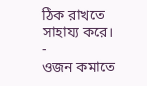ঠিক রাখতে সাহায্য করে।
-
ওজন কমাতে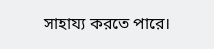সাহায্য করতে পারে।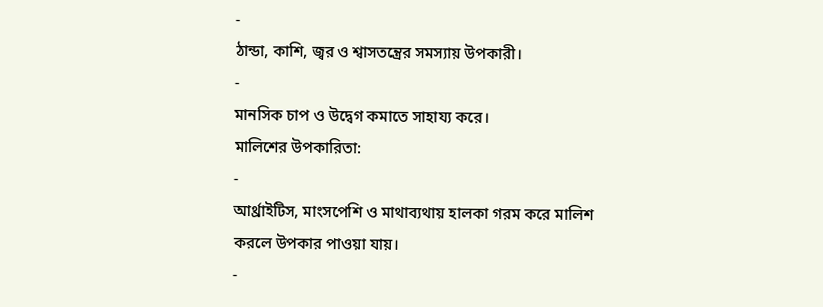-
ঠান্ডা, কাশি, জ্বর ও শ্বাসতন্ত্রের সমস্যায় উপকারী।
-
মানসিক চাপ ও উদ্বেগ কমাতে সাহায্য করে।
মালিশের উপকারিতা:
-
আর্থ্রাইটিস, মাংসপেশি ও মাথাব্যথায় হালকা গরম করে মালিশ করলে উপকার পাওয়া যায়।
-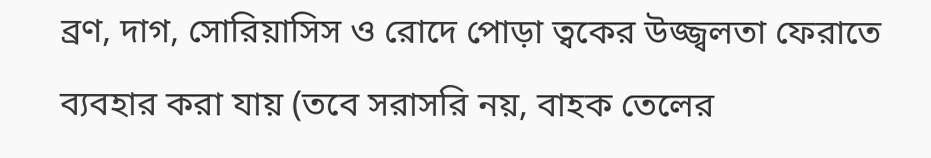ব্রণ, দাগ, সোরিয়াসিস ও রোদে পোড়া ত্বকের উজ্জ্বলতা ফেরাতে ব্যবহার করা যায় (তবে সরাসরি নয়, বাহক তেলের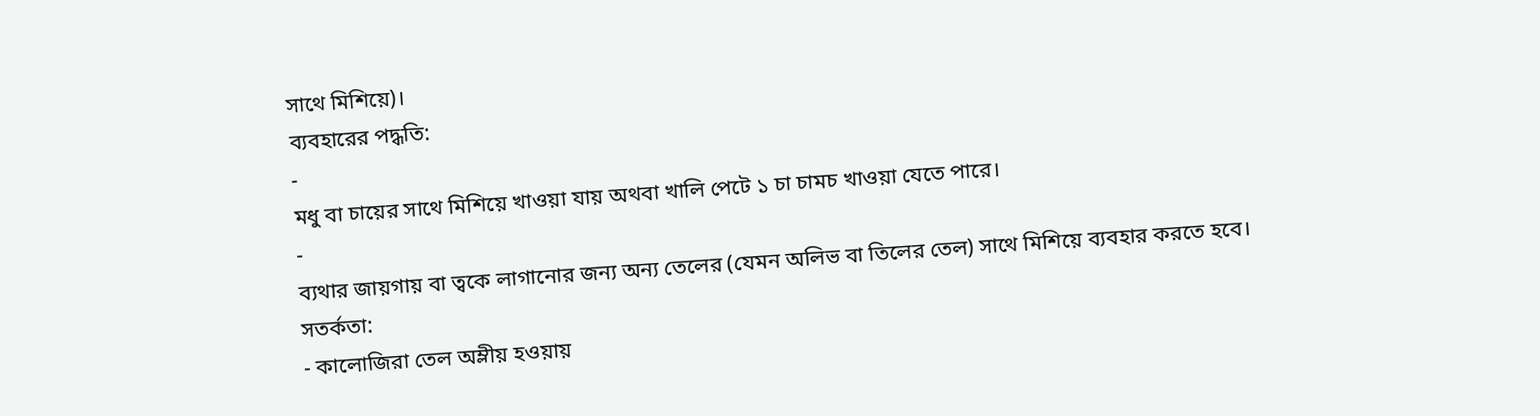সাথে মিশিয়ে)।
ব্যবহারের পদ্ধতি:
-
মধু বা চায়ের সাথে মিশিয়ে খাওয়া যায় অথবা খালি পেটে ১ চা চামচ খাওয়া যেতে পারে।
-
ব্যথার জায়গায় বা ত্বকে লাগানোর জন্য অন্য তেলের (যেমন অলিভ বা তিলের তেল) সাথে মিশিয়ে ব্যবহার করতে হবে।
সতর্কতা:
- কালোজিরা তেল অম্লীয় হওয়ায়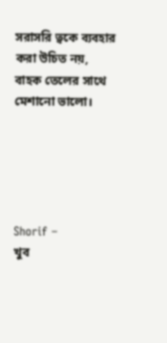সরাসরি ত্বকে ব্যবহার করা উচিত নয়, বাহক তেলের সাথে মেশানো ভালো।





Shorif –
খুব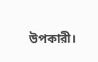উপকারী।